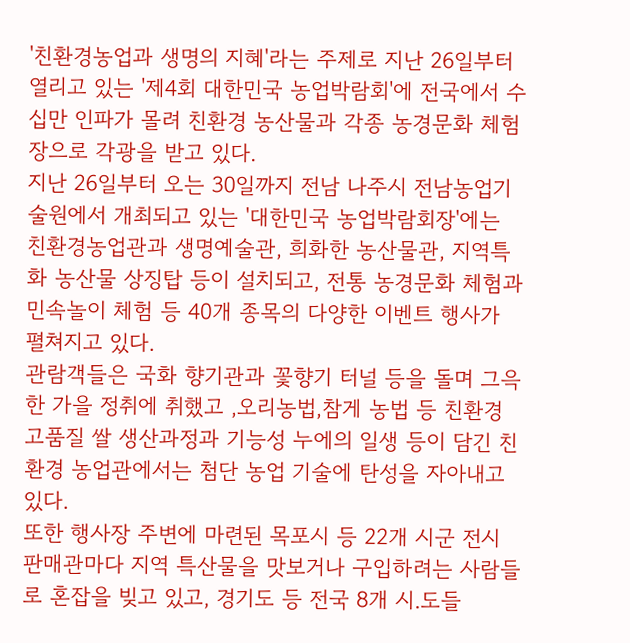'친환경농업과 생명의 지혜'라는 주제로 지난 26일부터 열리고 있는 '제4회 대한민국 농업박람회'에 전국에서 수십만 인파가 몰려 친환경 농산물과 각종 농경문화 체험장으로 각광을 받고 있다.
지난 26일부터 오는 30일까지 전남 나주시 전남농업기술원에서 개최되고 있는 '대한민국 농업박람회장'에는 친환경농업관과 생명예술관, 희화한 농산물관, 지역특화 농산물 상징탑 등이 설치되고, 전통 농경문화 체험과 민속놀이 체험 등 40개 종목의 다양한 이벤트 행사가 펼쳐지고 있다.
관람객들은 국화 향기관과 꽃향기 터널 등을 돌며 그윽한 가을 정취에 취했고 ,오리농법,참게 농법 등 친환경 고품질 쌀 생산과정과 기능성 누에의 일생 등이 담긴 친환경 농업관에서는 첨단 농업 기술에 탄성을 자아내고 있다.
또한 행사장 주변에 마련된 목포시 등 22개 시군 전시 판매관마다 지역 특산물을 맛보거나 구입하려는 사람들로 혼잡을 빚고 있고, 경기도 등 전국 8개 시.도들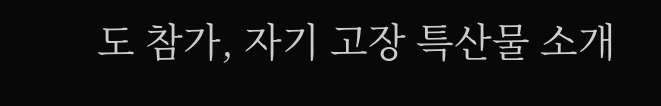도 참가, 자기 고장 특산물 소개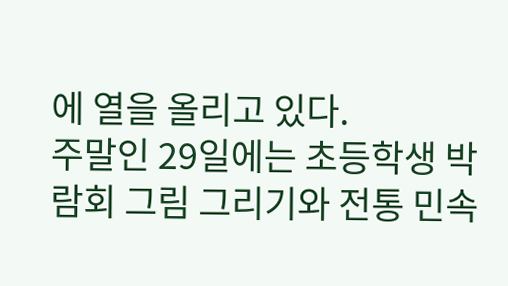에 열을 올리고 있다.
주말인 29일에는 초등학생 박람회 그림 그리기와 전통 민속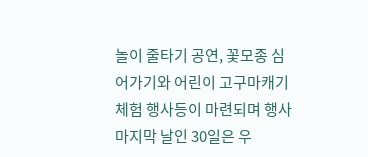놀이 줄타기 공연, 꽃모종 심어가기와 어린이 고구마캐기 체험 행사등이 마련되며 행사 마지막 날인 30일은 우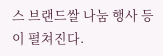스 브랜드쌀 나눔 행사 등이 펼쳐진다.